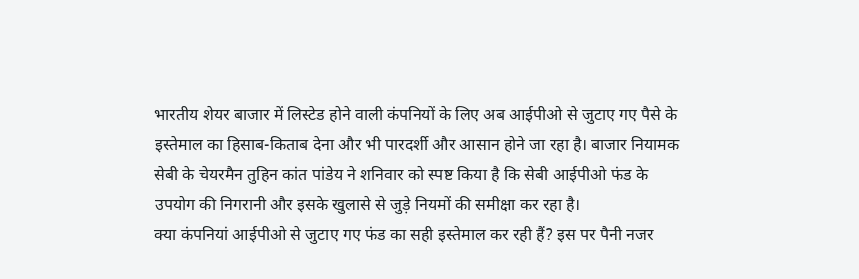भारतीय शेयर बाजार में लिस्टेड होने वाली कंपनियों के लिए अब आईपीओ से जुटाए गए पैसे के इस्तेमाल का हिसाब-किताब देना और भी पारदर्शी और आसान होने जा रहा है। बाजार नियामक सेबी के चेयरमैन तुहिन कांत पांडेय ने शनिवार को स्पष्ट किया है कि सेबी आईपीओ फंड के उपयोग की निगरानी और इसके खुलासे से जुड़े नियमों की समीक्षा कर रहा है।
क्या कंपनियां आईपीओ से जुटाए गए फंड का सही इस्तेमाल कर रही हैं? इस पर पैनी नजर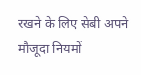रखने के लिए सेबी अपने मौजूदा नियमों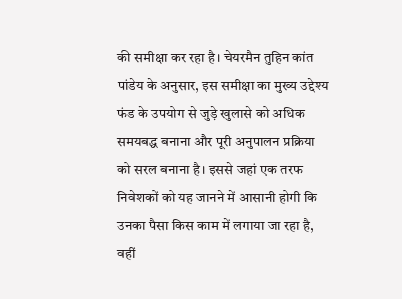की समीक्षा कर रहा है। चेयरमैन तुहिन कांत पांडेय के अनुसार, इस समीक्षा का मुख्य उद्देश्य फंड के उपयोग से जुड़े खुलासे को अधिक समयबद्ध बनाना और पूरी अनुपालन प्रक्रिया को सरल बनाना है। इससे जहां एक तरफ निवेशकों को यह जानने में आसानी होगी कि उनका पैसा किस काम में लगाया जा रहा है, वहीं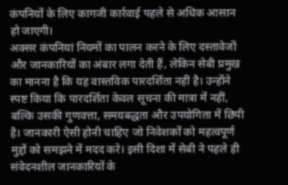कंपनियों के लिए कागजी कार्रवाई पहले से अधिक आसान हो जाएगी।
अक्सर कंपनियां नियमों का पालन करने के लिए दस्तावेजों और जानकारियों का अंबार लगा देती हैं, लेकिन सेबी प्रमुख का मानना है कि यह वास्तविक पारदर्शिता नहीं है। उन्होंने स्पष्ट किया कि पारदर्शिता केवल सूचना की मात्रा में नहीं, बल्कि उसकी गुणवत्ता, समयबद्धता और उपयोगिता में छिपी है। जानकारी ऐसी होनी चाहिए जो निवेशकों को महत्वपूर्ण मुद्दों को समझने में मदद करे। इसी दिशा में सेबी ने पहले ही संवेदनशील जानकारियों के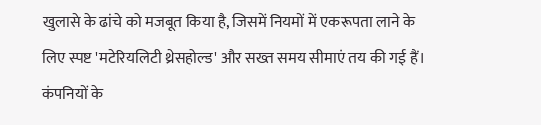खुलासे के ढांचे को मजबूत किया है, जिसमें नियमों में एकरूपता लाने के लिए स्पष्ट 'मटेरियलिटी थ्रेसहोल्ड' और सख्त समय सीमाएं तय की गई हैं।
कंपनियों के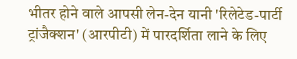भीतर होने वाले आपसी लेन-देन यानी 'रिलेटेड-पार्टी ट्रांजैक्शन' (आरपीटी) में पारदर्शिता लाने के लिए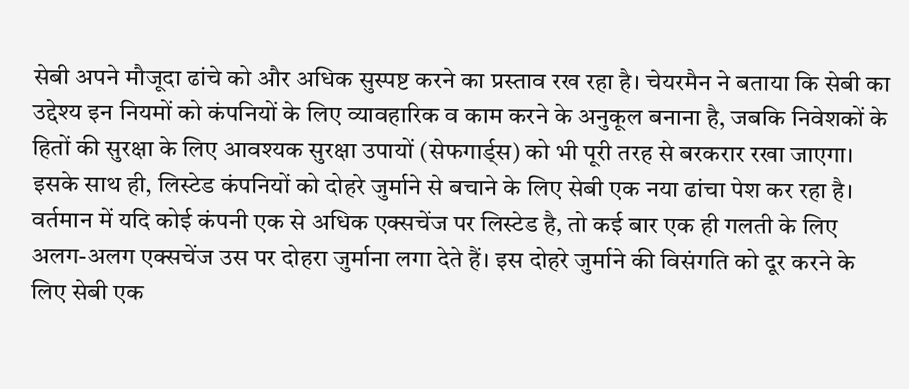सेबी अपने मौजूदा ढांचे को और अधिक सुस्पष्ट करने का प्रस्ताव रख रहा है। चेयरमैन ने बताया कि सेबी का उद्देश्य इन नियमों को कंपनियों के लिए व्यावहारिक व काम करने के अनुकूल बनाना है, जबकि निवेशकों के हितों की सुरक्षा के लिए आवश्यक सुरक्षा उपायों (सेफगार्ड्स) को भी पूरी तरह से बरकरार रखा जाएगा।
इसके साथ ही, लिस्टेड कंपनियों को दोहरे जुर्माने से बचाने के लिए सेबी एक नया ढांचा पेश कर रहा है। वर्तमान में यदि कोई कंपनी एक से अधिक एक्सचेंज पर लिस्टेड है, तो कई बार एक ही गलती के लिए अलग-अलग एक्सचेंज उस पर दोहरा जुर्माना लगा देते हैं। इस दोहरे जुर्माने की विसंगति को दूर करने के लिए सेबी एक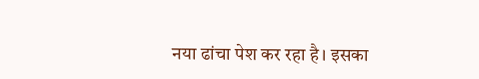नया ढांचा पेश कर रहा है। इसका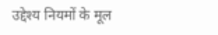उद्देश्य नियमों के मूल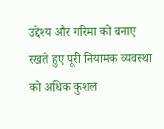उद्देश्य और गरिमा को बनाए रखते हुए पूरी नियामक व्यवस्था को अधिक कुशल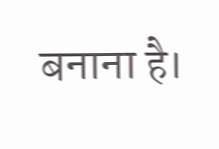बनाना है।